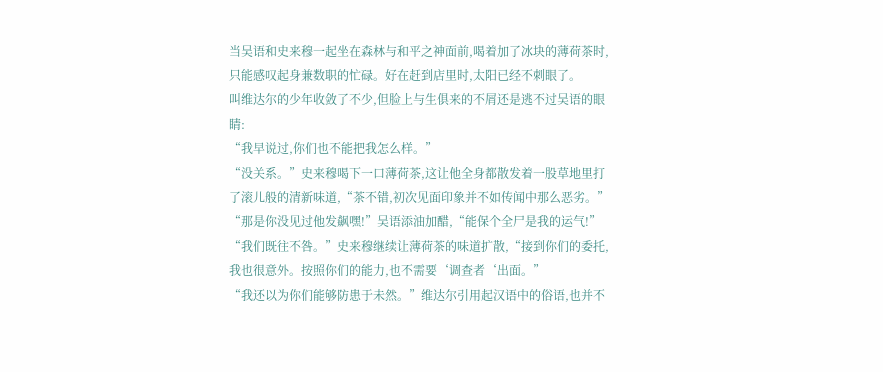当吴语和史来穆一起坐在森林与和平之神面前,喝着加了冰块的薄荷茶时,只能感叹起身兼数职的忙碌。好在赶到店里时,太阳已经不刺眼了。
叫维达尔的少年收敛了不少,但脸上与生俱来的不屑还是逃不过吴语的眼睛:
“我早说过,你们也不能把我怎么样。”
“没关系。”史来穆喝下一口薄荷茶,这让他全身都散发着一股草地里打了滚儿般的清新味道,“茶不错,初次见面印象并不如传闻中那么恶劣。”
“那是你没见过他发飙嘿!”吴语添油加醋,“能保个全尸是我的运气!”
“我们既往不咎。”史来穆继续让薄荷茶的味道扩散,“接到你们的委托,我也很意外。按照你们的能力,也不需要‘调查者‘出面。”
“我还以为你们能够防患于未然。”维达尔引用起汉语中的俗语,也并不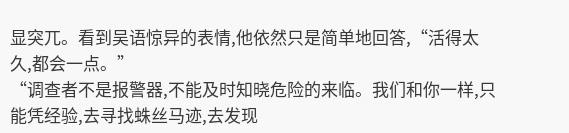显突兀。看到吴语惊异的表情,他依然只是简单地回答,“活得太久,都会一点。”
“调查者不是报警器,不能及时知晓危险的来临。我们和你一样,只能凭经验,去寻找蛛丝马迹,去发现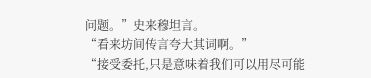问题。”史来穆坦言。
“看来坊间传言夸大其词啊。”
“接受委托,只是意味着我们可以用尽可能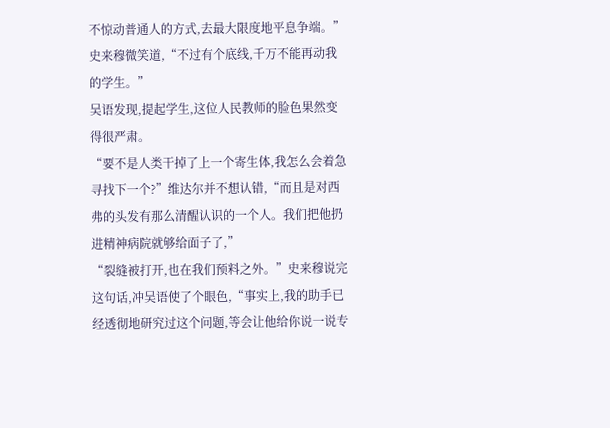不惊动普通人的方式,去最大限度地平息争端。”史来穆微笑道,“不过有个底线,千万不能再动我的学生。”
吴语发现,提起学生,这位人民教师的脸色果然变得很严肃。
“要不是人类干掉了上一个寄生体,我怎么会着急寻找下一个?”维达尔并不想认错,“而且是对西弗的头发有那么清醒认识的一个人。我们把他扔进精神病院就够给面子了,”
“裂缝被打开,也在我们预料之外。”史来穆说完这句话,冲吴语使了个眼色,“事实上,我的助手已经透彻地研究过这个问题,等会让他给你说一说专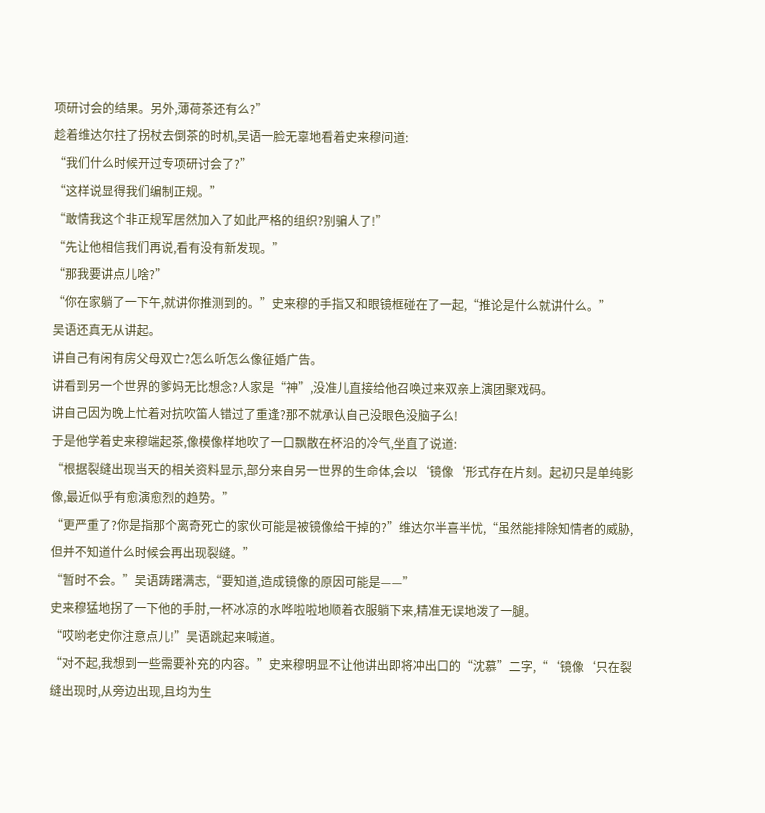项研讨会的结果。另外,薄荷茶还有么?”
趁着维达尔拄了拐杖去倒茶的时机,吴语一脸无辜地看着史来穆问道:
“我们什么时候开过专项研讨会了?”
“这样说显得我们编制正规。”
“敢情我这个非正规军居然加入了如此严格的组织?别骗人了!”
“先让他相信我们再说,看有没有新发现。”
“那我要讲点儿啥?”
“你在家躺了一下午,就讲你推测到的。”史来穆的手指又和眼镜框碰在了一起,“推论是什么就讲什么。”
吴语还真无从讲起。
讲自己有闲有房父母双亡?怎么听怎么像征婚广告。
讲看到另一个世界的爹妈无比想念?人家是“神”,没准儿直接给他召唤过来双亲上演团聚戏码。
讲自己因为晚上忙着对抗吹笛人错过了重逢?那不就承认自己没眼色没脑子么!
于是他学着史来穆端起茶,像模像样地吹了一口飘散在杯沿的冷气,坐直了说道:
“根据裂缝出现当天的相关资料显示,部分来自另一世界的生命体,会以‘镜像‘形式存在片刻。起初只是单纯影像,最近似乎有愈演愈烈的趋势。”
“更严重了?你是指那个离奇死亡的家伙可能是被镜像给干掉的?”维达尔半喜半忧,“虽然能排除知情者的威胁,但并不知道什么时候会再出现裂缝。”
“暂时不会。”吴语踌躇满志,“要知道,造成镜像的原因可能是——”
史来穆猛地拐了一下他的手肘,一杯冰凉的水哗啦啦地顺着衣服躺下来,精准无误地泼了一腿。
“哎哟老史你注意点儿!”吴语跳起来喊道。
“对不起,我想到一些需要补充的内容。”史来穆明显不让他讲出即将冲出口的“沈慕”二字,“‘镜像‘只在裂缝出现时,从旁边出现,且均为生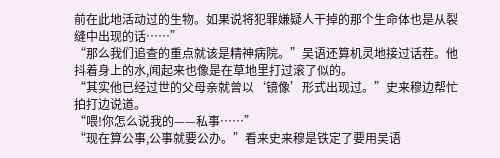前在此地活动过的生物。如果说将犯罪嫌疑人干掉的那个生命体也是从裂缝中出现的话……”
“那么我们追查的重点就该是精神病院。”吴语还算机灵地接过话茬。他抖着身上的水,闻起来也像是在草地里打过滚了似的。
“其实他已经过世的父母亲就曾以‘镜像’形式出现过。”史来穆边帮忙拍打边说道。
“喂!你怎么说我的——私事……”
“现在算公事,公事就要公办。”看来史来穆是铁定了要用吴语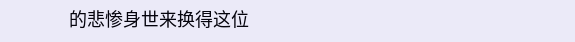的悲惨身世来换得这位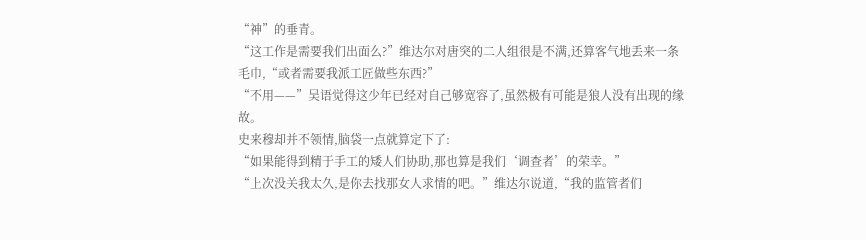“神”的垂青。
“这工作是需要我们出面么?”维达尔对唐突的二人组很是不满,还算客气地丢来一条毛巾,“或者需要我派工匠做些东西?”
“不用——”吴语觉得这少年已经对自己够宽容了,虽然极有可能是狼人没有出现的缘故。
史来穆却并不领情,脑袋一点就算定下了:
“如果能得到精于手工的矮人们协助,那也算是我们‘调查者’的荣幸。”
“上次没关我太久,是你去找那女人求情的吧。”维达尔说道,“我的监管者们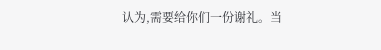认为,需要给你们一份谢礼。当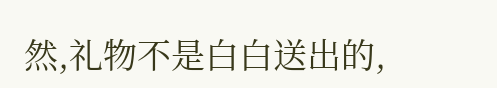然,礼物不是白白送出的,